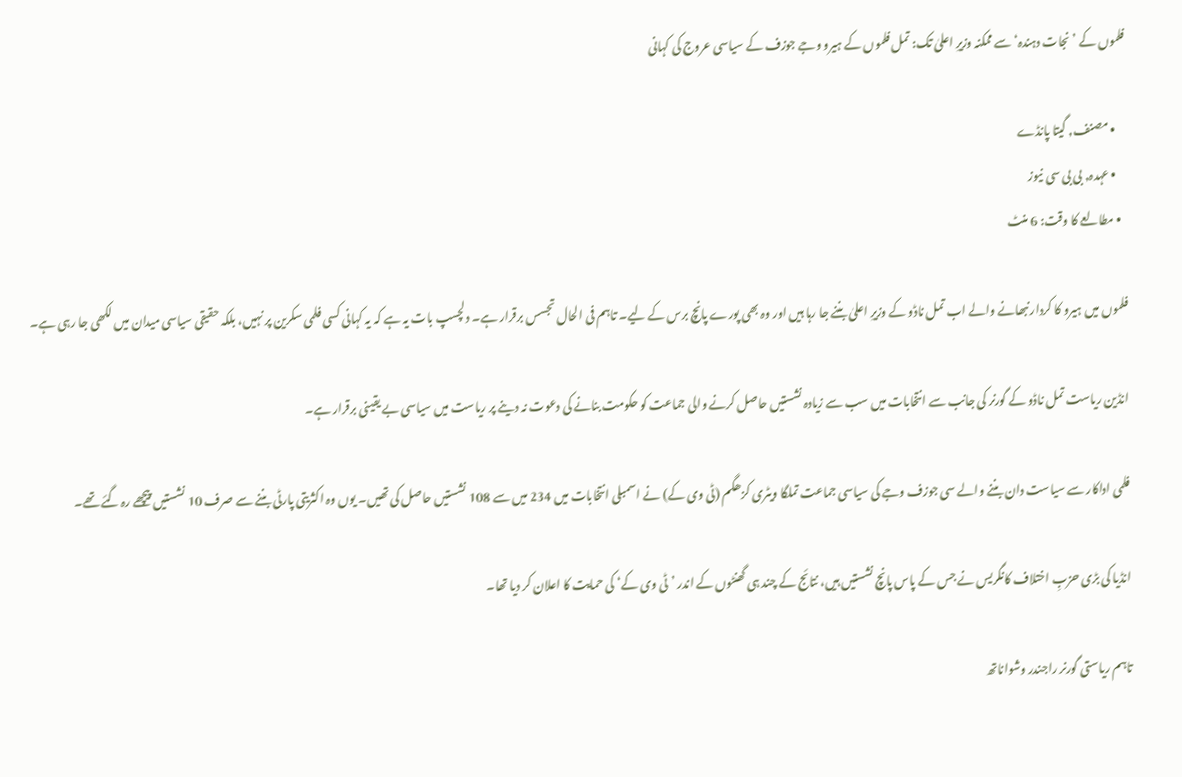فلموں کے ’نجات دہندہ‘ سے ممکنہ وزیرِ اعلیٰ تک: تمل فلموں کے ہیرو وجے جوزف کے سیاسی عروج کی کہانی

    • مصنف, گیتا پانڈے
    • عہدہ, بی بی سی نیوز
  • مطالعے کا وقت: 6 منٹ

فلموں میں ہیرو کا کردار نبھانے والے اب تمل ناڈو کے وزیرِ اعلیٰ بننے جا رہا ہیں اور وہ بھی پورے پانچ برس کے لیے۔ تاہم فی الحال تجسس برقرار ہے۔ دلچسپ بات یہ ہے کہ یہ کہانی کسی فلمی سکرین پر نہیں، بلکہ حقیقی سیاسی میدان میں لکھی جا رہی ہے۔

انڈین ریاست تمل ناڈو کے گورنر کی جانب سے انتخابات میں سب سے زیادہ نشستیں حاصل کرنے والی جماعت کو حکومت بنانے کی دعوت نہ دینے پر ریاست میں سیاسی بے یقینی برقرار ہے۔

فلمی اداکار سے سیاست دان بننے والے سی جوزف وجے کی سیاسی جماعت تملگا ویٹری کزھگم (ٹی وی کے) نے اسمبلی انتخابات میں 234 میں سے 108 نشستیں حاصل کی تھیں۔ یوں وہ اکثریتی پارٹی بننے سے صرف 10 نشستیں پیچھے رہ گئے تھے۔

انڈیا کی بڑی حزبِ اختلاف کانگریس نے جس کے پاس پانچ نشستیں ہیں، نتائج کے چند ہی گھنٹوں کے اندر ’ٹی وی کے‘ کی حمایت کا اعلان کر دیا تھا۔

تاہم ریاستی گورنر راجندر وشواناتھ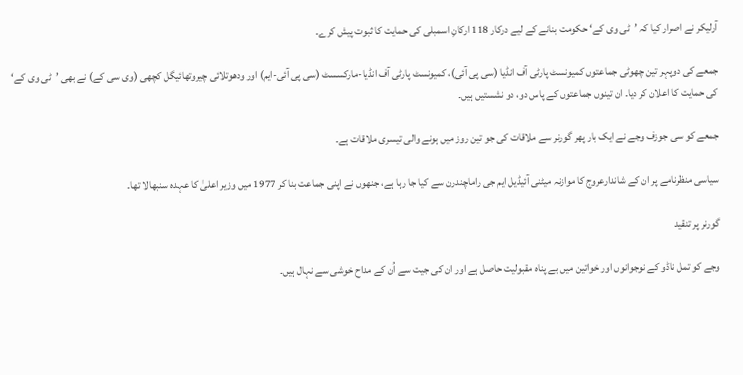آرلیکر نے اصرار کیا کہ ’ٹی وی کے‘ حکومت بنانے کے لیے درکار 118 ارکانِ اسمبلی کی حمایت کا ثبوت پیش کرے۔

جمعے کی دوپہر تین چھوٹی جماعتوں کمیونسٹ پارٹی آف انڈیا (سی پی آئی)، کمیونسٹ پارٹی آف انڈیا-مارکسسٹ (سی پی آئی-ایم) اور ودھوتلائی چیروتھائیگل کچھی (وی سی کے) نے بھی ’ٹی وی کے‘ کی حمایت کا اعلان کر دیا۔ ان تینوں جماعتوں کے پاس دو، دو نشستیں ہیں۔

جمعے کو سی جوزف وجے نے ایک بار پھر گورنر سے ملاقات کی جو تین روز میں ہونے والی تیسری ملاقات ہے۔

سیاسی منظرنامے پر ان کے شاندارعروج کا موازنہ میٹنی آئیڈیل ایم جی راماچندرن سے کیا جا رہا ہے، جنھوں نے اپنی جماعت بنا کر 1977 میں وزیر اعلیٰ کا عہدہ سنبھالا تھا۔

گورنر پر تنقید

وجے کو تمل ناڈو کے نوجوانوں اور خواتین میں بے پناہ مقبولیت حاصل ہے اور ان کی جیت سے اُن کے مداح خوشی سے نہال ہیں۔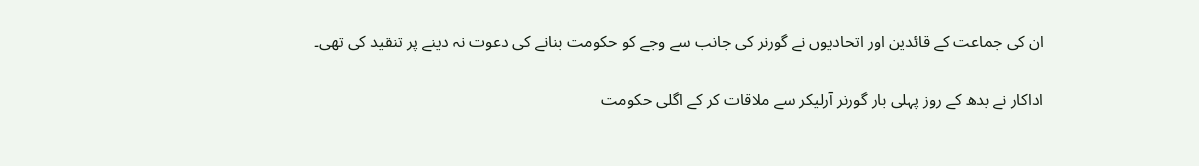ان کی جماعت کے قائدین اور اتحادیوں نے گورنر کی جانب سے وجے کو حکومت بنانے کی دعوت نہ دینے پر تنقید کی تھی۔

اداکار نے بدھ کے روز پہلی بار گورنر آرلیکر سے ملاقات کر کے اگلی حکومت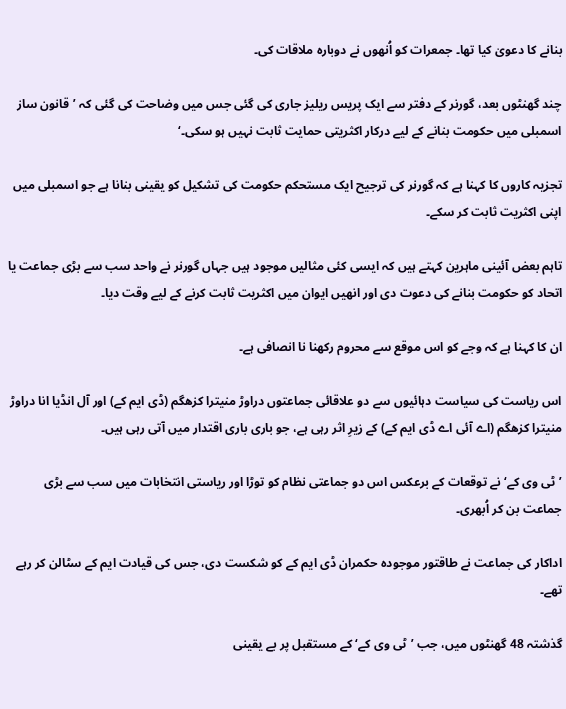بنانے کا دعویٰ کیا تھا۔ جمعرات کو اُنھوں نے دوبارہ ملاقات کی۔

چند گھنٹوں بعد، گورنر کے دفتر سے ایک پریس ریلیز جاری کی گئی جس میں وضاحت کی گئی کہ ’قانون ساز اسمبلی میں حکومت بنانے کے لیے درکار اکثریتی حمایت ثابت نہیں ہو سکی۔‘

تجزیہ کاروں کا کہنا ہے کہ گورنر کی ترجیح ایک مستحکم حکومت کی تشکیل کو یقینی بنانا ہے جو اسمبلی میں اپنی اکثریت ثابت کر سکے۔

تاہم بعض آئینی ماہرین کہتے ہیں کہ ایسی کئی مثالیں موجود ہیں جہاں گورنر نے واحد سب سے بڑی جماعت یا اتحاد کو حکومت بنانے کی دعوت دی اور انھیں ایوان میں اکثریت ثابت کرنے کے لیے وقت دیا۔

ان کا کہنا ہے کہ وجے کو اس موقع سے محروم رکھنا نا انصافی ہے۔

اس ریاست کی سیاست دہائیوں سے دو علاقائی جماعتوں دراوڑ منیترا کزھگم (ڈی ایم کے) اور آل انڈیا انا دراوڑ منیترا کزھگم (اے آئی اے ڈی ایم کے) کے زیرِ اثر رہی ہے، جو باری باری اقتدار میں آتی رہی ہیں۔

’ٹی وی کے‘ نے توقعات کے برعکس اس دو جماعتی نظام کو توڑا اور ریاستی انتخابات میں سب سے بڑی جماعت بن کر اُبھری۔

اداکار کی جماعت نے طاقتور موجودہ حکمران ڈی ایم کے کو شکست دی، جس کی قیادت ایم کے سٹالن کر رہے تھے۔

گذشتہ 48 گھنٹوں میں، جب ’ٹی وی کے‘ کے مستقبل پر بے یقینی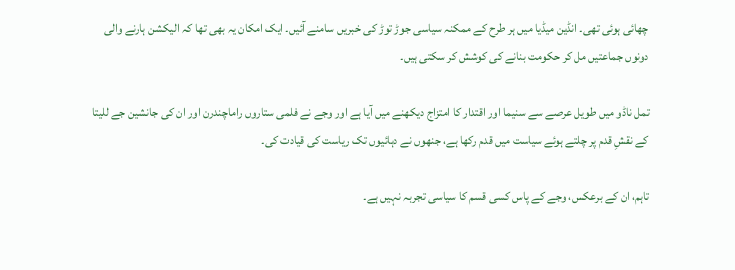چھائی ہوئی تھی۔ انڈین میڈیا میں ہر طرح کے ممکنہ سیاسی جوڑ توڑ کی خبریں سامنے آئیں۔ ایک امکان یہ بھی تھا کہ الیکشن ہارنے والی دونوں جماعتیں مل کر حکومت بنانے کی کوشش کر سکتی ہیں۔

تمل ناڈو میں طویل عرصے سے سنیما اور اقتدار کا امتزاج دیکھنے میں آیا ہے اور وجے نے فلمی ستاروں راماچندرن اور ان کی جانشین جے للیتا کے نقشِ قدم پر چلتے ہوئے سیاست میں قدم رکھا ہے، جنھوں نے دہائیوں تک ریاست کی قیادت کی۔

تاہم، ان کے برعکس، وجے کے پاس کسی قسم کا سیاسی تجربہ نہیں ہے۔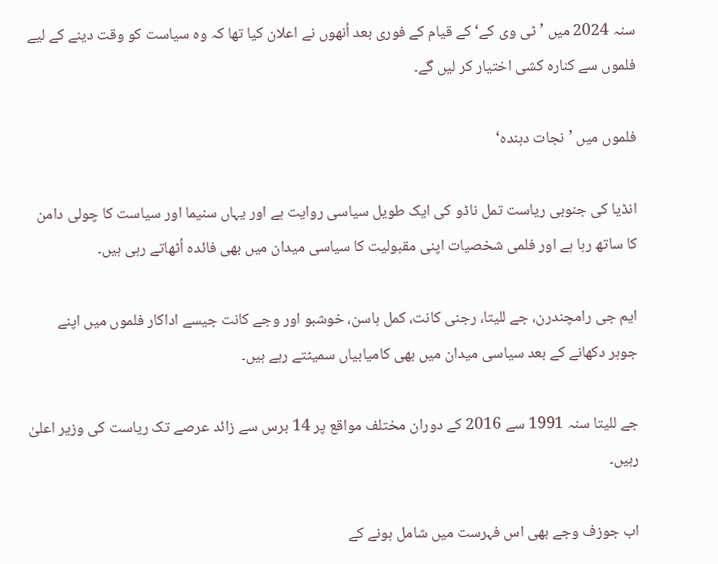سنہ 2024 میں ’ٹی وی کے‘ کے قیام کے فوری بعد اُنھوں نے اعلان کیا تھا کہ وہ سیاست کو وقت دینے کے لیے فلموں سے کنارہ کشی اختیار کر لیں گے۔

فلموں میں ’نجات دہندہ‘

انڈیا کی جنوبی ریاست تمل ناڈو کی ایک طویل سیاسی روایت ہے اور یہاں سنیما اور سیاست کا چولی دامن کا ساتھ رہا ہے اور فلمی شخصیات اپنی مقبولیت کا سیاسی میدان میں بھی فائدہ اُٹھاتے رہی ہیں۔

ایم جی رامچندرن، جے للیتا، رجنی کانت، کمل ہاسن، خوشبو اور وجے کانت جیسے اداکار فلموں میں اپنے جوہر دکھانے کے بعد سیاسی میدان میں بھی کامیابیاں سمیٹتے رہے ہیں۔

جے للیتا سنہ 1991 سے 2016 کے دوران مختلف مواقع پر 14 برس سے زائد عرصے تک ریاست کی وزیر اعلیٰ رہیں۔

اب جوزف وجے بھی اس فہرست میں شامل ہونے کے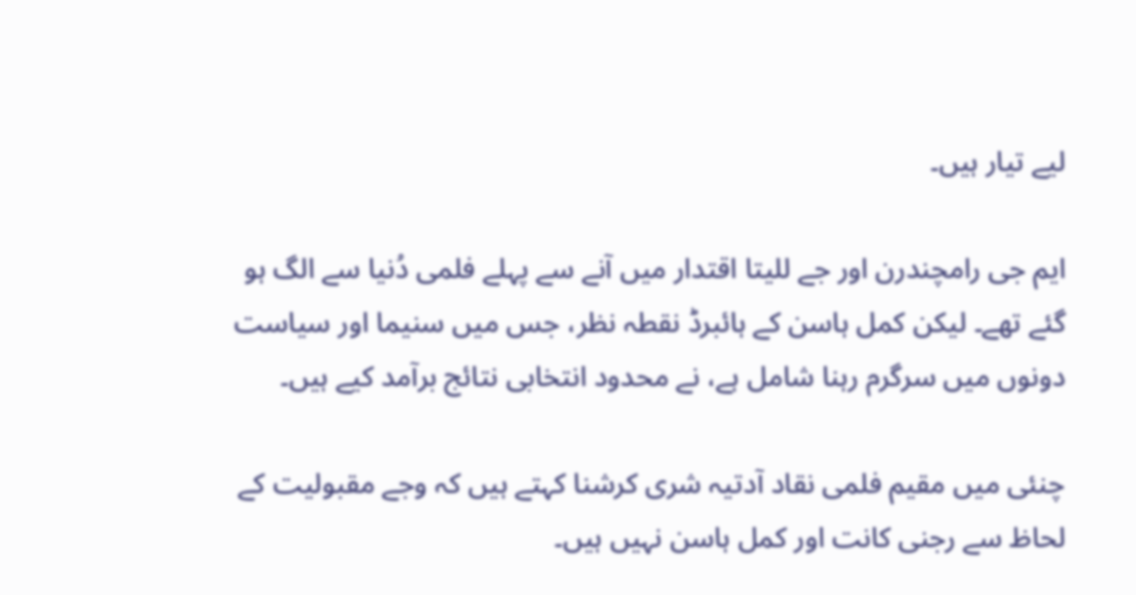لیے تیار ہیں۔

ایم جی رامچندرن اور جے للیتا اقتدار میں آنے سے پہلے فلمی دُنیا سے الگ ہو گئے تھے۔ لیکن کمل ہاسن کے ہائبرڈ نقطہ نظر، جس میں سنیما اور سیاست دونوں میں سرگرم رہنا شامل ہے، نے محدود انتخابی نتائج برآمد کیے ہیں۔

چنئی میں مقیم فلمی نقاد آدتیہ شری کرشنا کہتے ہیں کہ وجے مقبولیت کے لحاظ سے رجنی کانت اور کمل ہاسن نہیں ہیں۔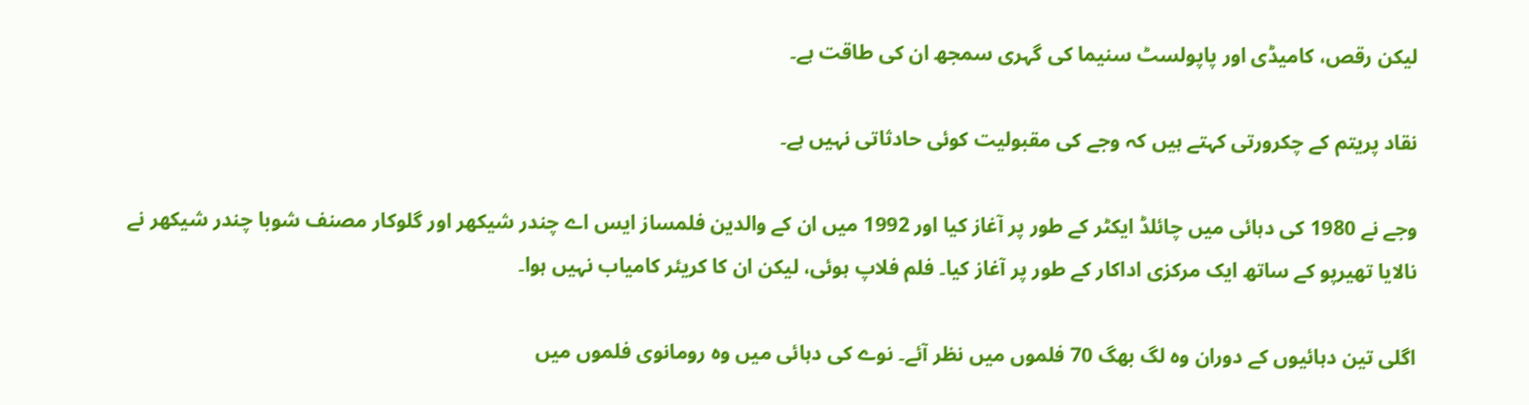لیکن رقص، کامیڈی اور پاپولسٹ سنیما کی گہری سمجھ ان کی طاقت ہے۔

نقاد پریتم کے چکرورتی کہتے ہیں کہ وجے کی مقبولیت کوئی حادثاتی نہیں ہے۔

وجے نے 1980 کی دہائی میں چائلڈ ایکٹر کے طور پر آغاز کیا اور 1992 میں ان کے والدین فلمساز ایس اے چندر شیکھر اور گلوکار مصنف شوبا چندر شیکھر نے نالایا تھیرپو کے ساتھ ایک مرکزی اداکار کے طور پر آغاز کیا۔ فلم فلاپ ہوئی، لیکن ان کا کریئر کامیاب نہیں ہوا۔

اگلی تین دہائیوں کے دوران وہ لگ بھگ 70 فلموں میں نظر آئے۔ نوے کی دہائی میں وہ رومانوی فلموں میں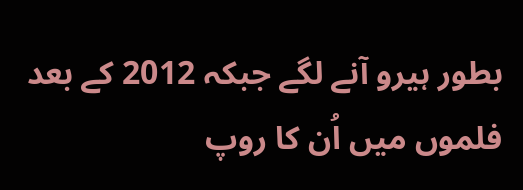بطور ہیرو آنے لگے جبکہ 2012 کے بعد فلموں میں اُن کا روپ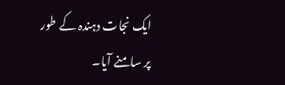ایک نجات دہندہ کے طور پر سامنے آیا۔